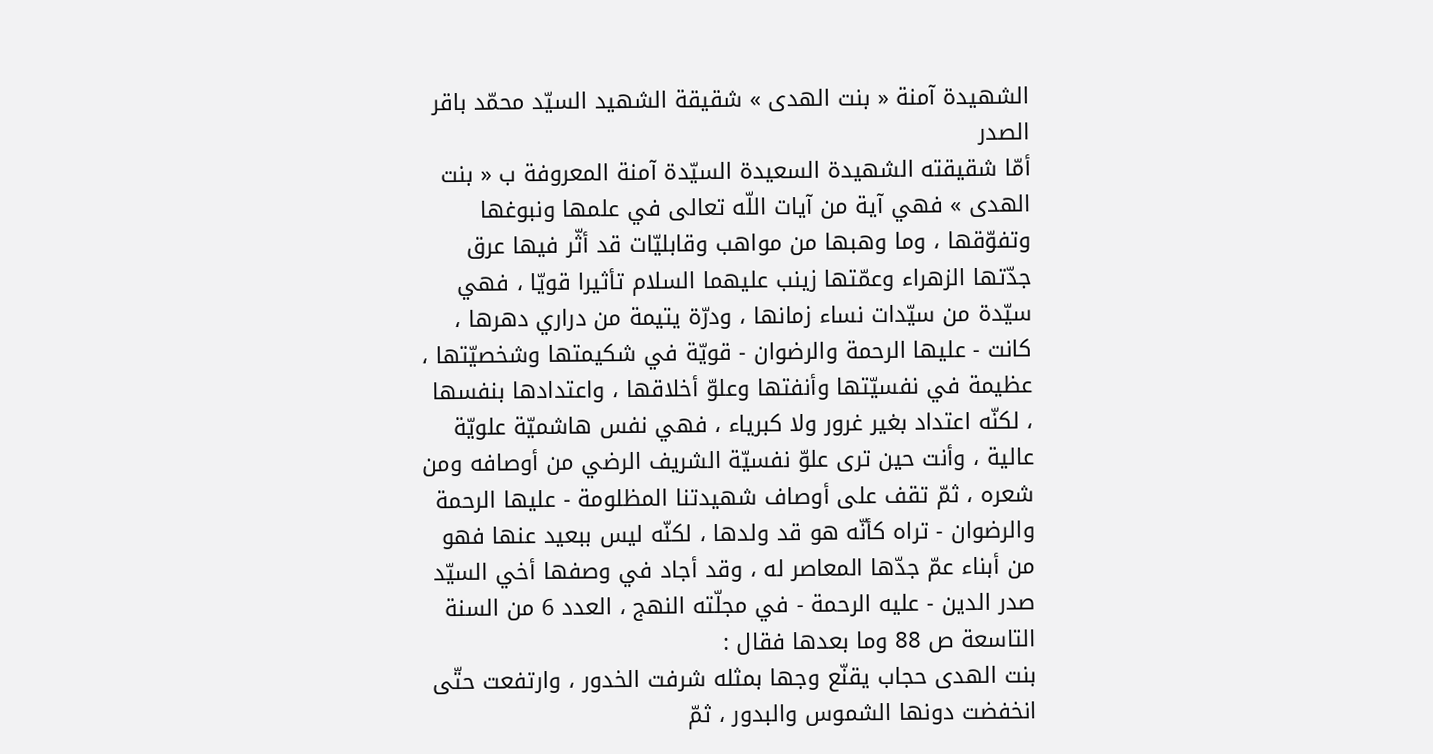الشهيدة آمنة « بنت الهدى » شقيقة الشهيد السيّد محمّد باقر الصدر
أمّا شقيقته الشهيدة السعيدة السيّدة آمنة المعروفة ب « بنت الهدى » فهي آية من آيات اللّه تعالى في علمها ونبوغها وتفوّقها ، وما وهبها من مواهب وقابليّات قد أثّر فيها عرق جدّتها الزهراء وعمّتها زينب عليهما السلام تأثيرا قويّا ، فهي سيّدة من سيّدات نساء زمانها ، ودرّة يتيمة من دراري دهرها ، كانت - عليها الرحمة والرضوان - قويّة في شكيمتها وشخصيّتها ، عظيمة في نفسيّتها وأنفتها وعلوّ أخلاقها ، واعتدادها بنفسها ، لكنّه اعتداد بغير غرور ولا كبرياء ، فهي نفس هاشميّة علويّة عالية ، وأنت حين ترى علوّ نفسيّة الشريف الرضي من أوصافه ومن شعره ، ثمّ تقف على أوصاف شهيدتنا المظلومة - عليها الرحمة والرضوان - تراه كأنّه هو قد ولدها ، لكنّه ليس ببعيد عنها فهو من أبناء عمّ جدّها المعاصر له ، وقد أجاد في وصفها أخي السيّد صدر الدين - عليه الرحمة - في مجلّته النهج ، العدد 6 من السنة التاسعة ص 88 وما بعدها فقال :
بنت الهدى حجاب يقنّع وجها بمثله شرفت الخدور ، وارتفعت حتّى انخفضت دونها الشموس والبدور ، ثمّ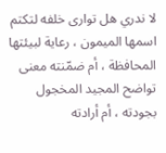لا ندري هل توارى خلفه لتكتم اسمها الميمون ، رعاية لبيئتها المحافظة ، أم ضمّنته معنى تواضح المجيد المخجول بجودته ، أم أرادته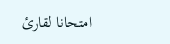امتحانا لقارئ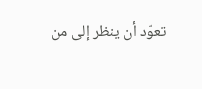تعوّد أن ينظر إلى من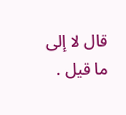قال لا إلى ما قيل .